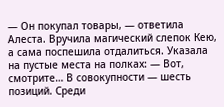— Он покупал товары, — ответила Алеста. Вручила магический слепок Кею, а сама поспешила отдалиться. Указала на пустые места на полках: — Вот, смотрите… В совокупности — шесть позиций. Среди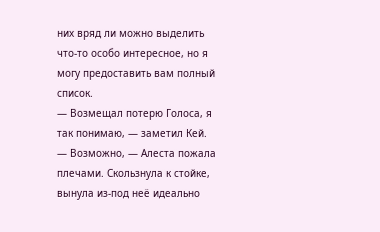них вряд ли можно выделить что-то особо интересное, но я могу предоставить вам полный список.
— Возмещал потерю Голоса, я так понимаю, — заметил Кей.
— Возможно, — Алеста пожала плечами. Скользнула к стойке, вынула из-под неё идеально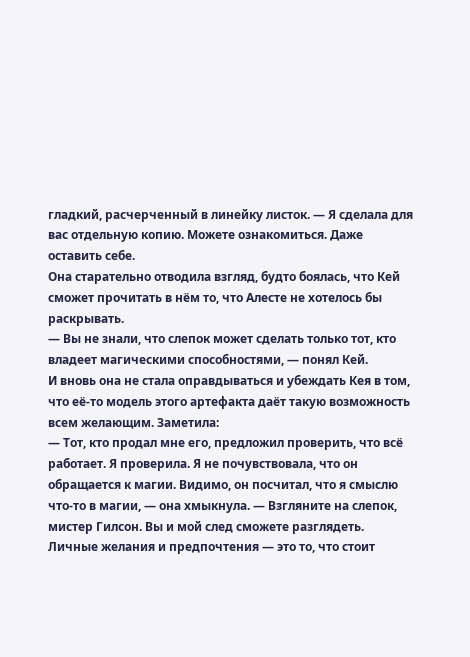гладкий, расчерченный в линейку листок. — Я сделала для вас отдельную копию. Можете ознакомиться. Даже оставить себе.
Она старательно отводила взгляд, будто боялась, что Кей сможет прочитать в нём то, что Алесте не хотелось бы раскрывать.
— Вы не знали, что слепок может сделать только тот, кто владеет магическими способностями, — понял Кей.
И вновь она не стала оправдываться и убеждать Кея в том, что её-то модель этого артефакта даёт такую возможность всем желающим. Заметила:
— Тот, кто продал мне его, предложил проверить, что всё работает. Я проверила. Я не почувствовала, что он обращается к магии. Видимо, он посчитал, что я смыслю что-то в магии, — она хмыкнула. — Взгляните на слепок, мистер Гилсон. Вы и мой след сможете разглядеть.
Личные желания и предпочтения — это то, что стоит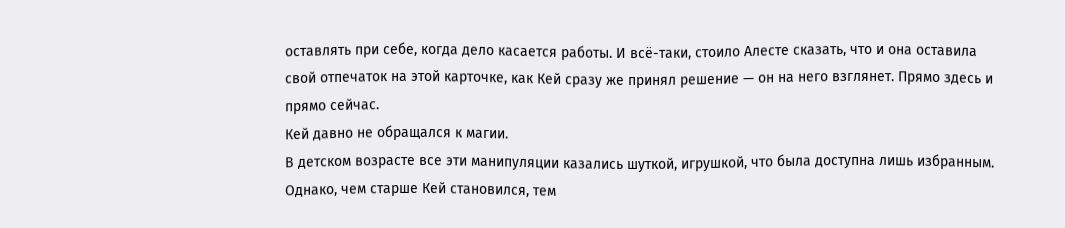оставлять при себе, когда дело касается работы. И всё-таки, стоило Алесте сказать, что и она оставила свой отпечаток на этой карточке, как Кей сразу же принял решение — он на него взглянет. Прямо здесь и прямо сейчас.
Кей давно не обращался к магии.
В детском возрасте все эти манипуляции казались шуткой, игрушкой, что была доступна лишь избранным. Однако, чем старше Кей становился, тем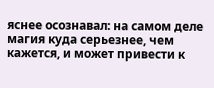яснее осознавал: на самом деле магия куда серьезнее, чем кажется, и может привести к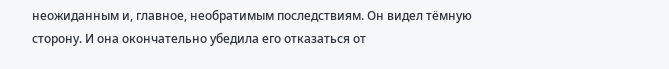неожиданным и, главное, необратимым последствиям. Он видел тёмную сторону. И она окончательно убедила его отказаться от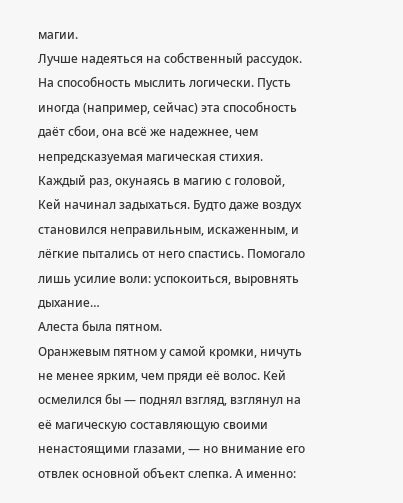магии.
Лучше надеяться на собственный рассудок. На способность мыслить логически. Пусть иногда (например, сейчас) эта способность даёт сбои, она всё же надежнее, чем непредсказуемая магическая стихия.
Каждый раз, окунаясь в магию с головой, Кей начинал задыхаться. Будто даже воздух становился неправильным, искаженным, и лёгкие пытались от него спастись. Помогало лишь усилие воли: успокоиться, выровнять дыхание…
Алеста была пятном.
Оранжевым пятном у самой кромки, ничуть не менее ярким, чем пряди её волос. Кей осмелился бы — поднял взгляд, взглянул на её магическую составляющую своими ненастоящими глазами, — но внимание его отвлек основной объект слепка. А именно: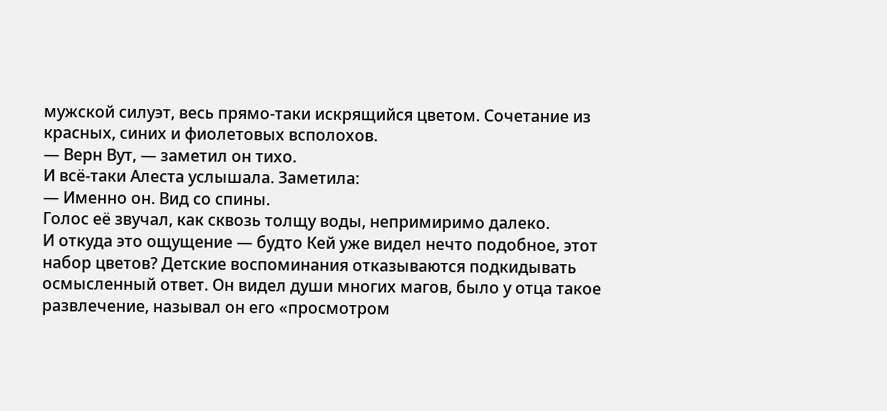мужской силуэт, весь прямо-таки искрящийся цветом. Сочетание из красных, синих и фиолетовых всполохов.
— Верн Вут, — заметил он тихо.
И всё-таки Алеста услышала. Заметила:
— Именно он. Вид со спины.
Голос её звучал, как сквозь толщу воды, непримиримо далеко.
И откуда это ощущение — будто Кей уже видел нечто подобное, этот набор цветов? Детские воспоминания отказываются подкидывать осмысленный ответ. Он видел души многих магов, было у отца такое развлечение, называл он его «просмотром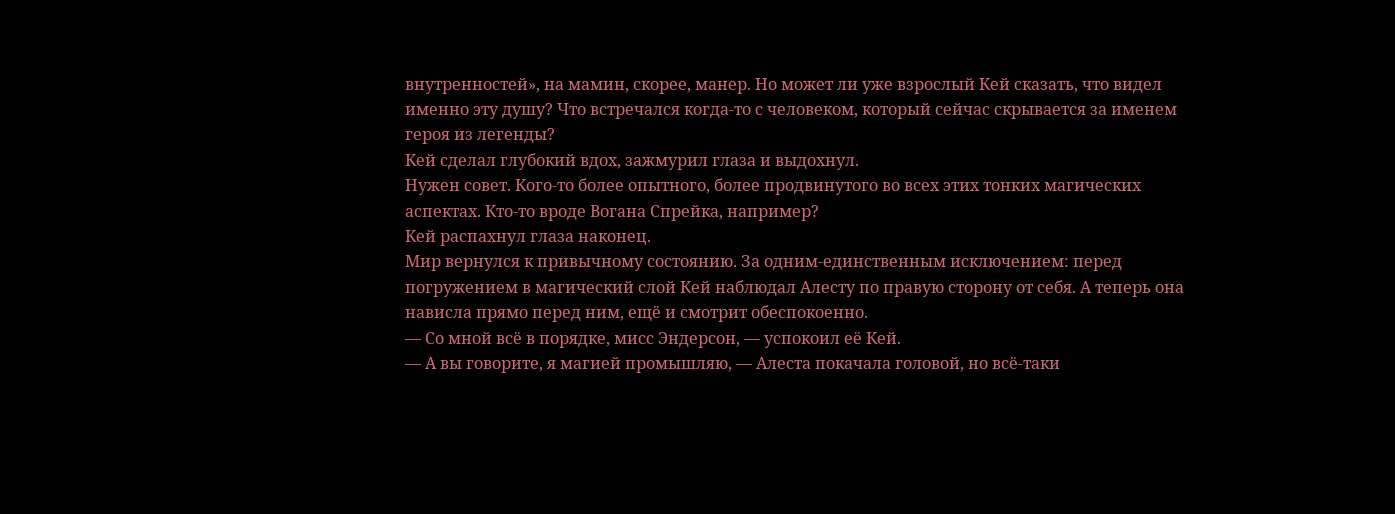внутренностей», на мамин, скорее, манер. Но может ли уже взрослый Кей сказать, что видел именно эту душу? Что встречался когда-то с человеком, который сейчас скрывается за именем героя из легенды?
Кей сделал глубокий вдох, зажмурил глаза и выдохнул.
Нужен совет. Кого-то более опытного, более продвинутого во всех этих тонких магических аспектах. Кто-то вроде Вогана Спрейка, например?
Кей распахнул глаза наконец.
Мир вернулся к привычному состоянию. За одним-единственным исключением: перед погружением в магический слой Кей наблюдал Алесту по правую сторону от себя. А теперь она нависла прямо перед ним, ещё и смотрит обеспокоенно.
— Со мной всё в порядке, мисс Эндерсон, — успокоил её Кей.
— А вы говорите, я магией промышляю, — Алеста покачала головой, но всё-таки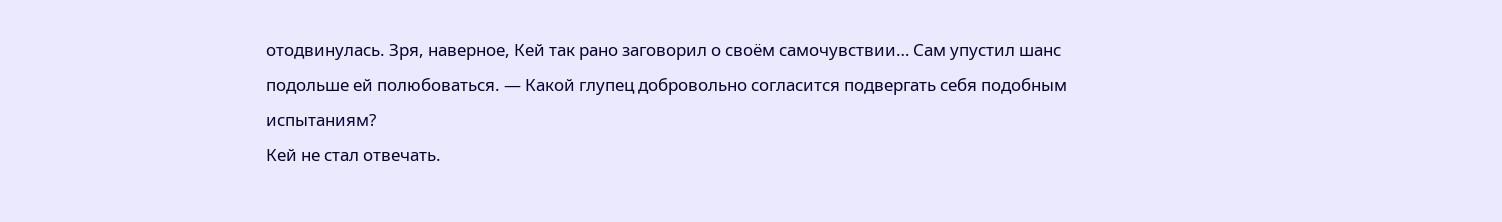отодвинулась. Зря, наверное, Кей так рано заговорил о своём самочувствии… Сам упустил шанс подольше ей полюбоваться. — Какой глупец добровольно согласится подвергать себя подобным испытаниям?
Кей не стал отвечать.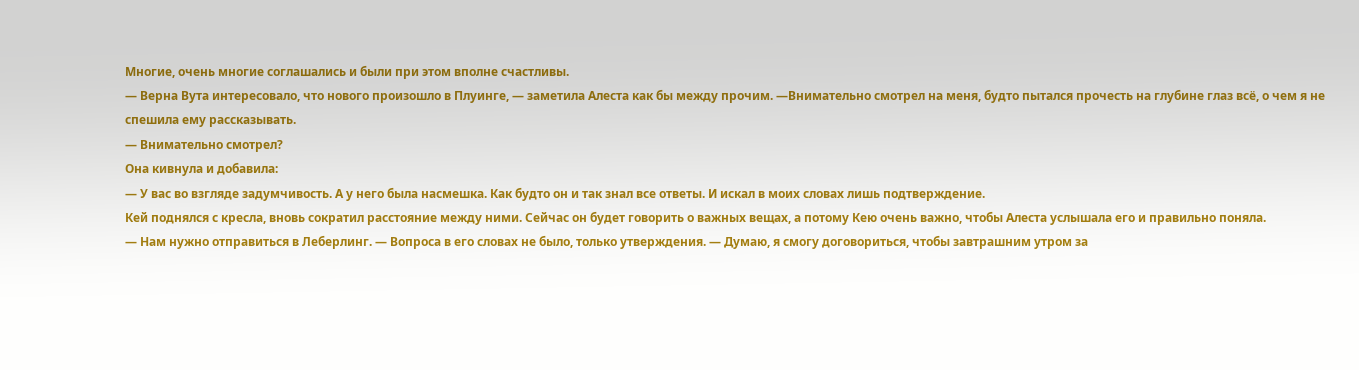Многие, очень многие соглашались и были при этом вполне счастливы.
— Верна Вута интересовало, что нового произошло в Плуинге, — заметила Алеста как бы между прочим. —Внимательно смотрел на меня, будто пытался прочесть на глубине глаз всё, о чем я не спешила ему рассказывать.
— Внимательно смотрел?
Она кивнула и добавила:
— У вас во взгляде задумчивость. А у него была насмешка. Как будто он и так знал все ответы. И искал в моих словах лишь подтверждение.
Кей поднялся с кресла, вновь сократил расстояние между ними. Сейчас он будет говорить о важных вещах, а потому Кею очень важно, чтобы Алеста услышала его и правильно поняла.
— Нам нужно отправиться в Леберлинг. — Вопроса в его словах не было, только утверждения. — Думаю, я смогу договориться, чтобы завтрашним утром за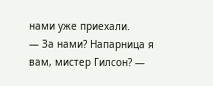нами уже приехали.
— За нами? Напарница я вам, мистер Гилсон? —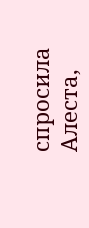спросила Алеста,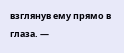взглянув ему прямо в глаза. —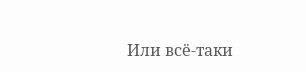Или всё-таки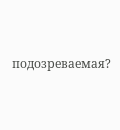подозреваемая?